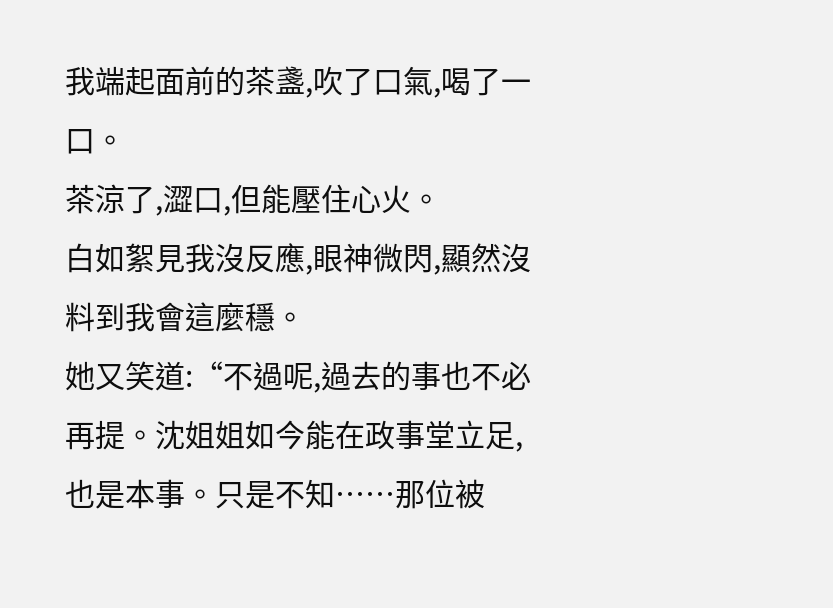我端起面前的茶盞,吹了口氣,喝了一口。
茶涼了,澀口,但能壓住心火。
白如絮見我沒反應,眼神微閃,顯然沒料到我會這麼穩。
她又笑道:“不過呢,過去的事也不必再提。沈姐姐如今能在政事堂立足,也是本事。只是不知……那位被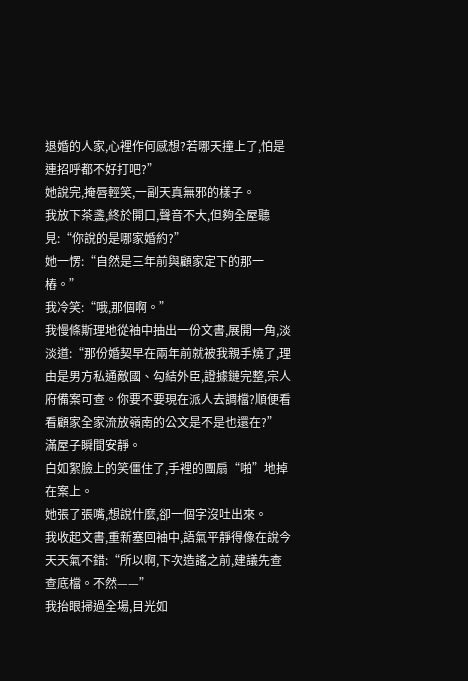退婚的人家,心裡作何感想?若哪天撞上了,怕是連招呼都不好打吧?”
她說完,掩唇輕笑,一副天真無邪的樣子。
我放下茶盞,終於開口,聲音不大,但夠全屋聽見:“你說的是哪家婚約?”
她一愣:“自然是三年前與顧家定下的那一樁。”
我冷笑:“哦,那個啊。”
我慢條斯理地從袖中抽出一份文書,展開一角,淡淡道:“那份婚契早在兩年前就被我親手燒了,理由是男方私通敵國、勾結外臣,證據鏈完整,宗人府備案可查。你要不要現在派人去調檔?順便看看顧家全家流放嶺南的公文是不是也還在?”
滿屋子瞬間安靜。
白如絮臉上的笑僵住了,手裡的團扇“啪”地掉在案上。
她張了張嘴,想說什麼,卻一個字沒吐出來。
我收起文書,重新塞回袖中,語氣平靜得像在說今天天氣不錯:“所以啊,下次造謠之前,建議先查查底檔。不然——”
我抬眼掃過全場,目光如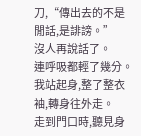刀,“傳出去的不是閒話,是誹謗。”
沒人再說話了。
連呼吸都輕了幾分。
我站起身,整了整衣袖,轉身往外走。
走到門口時,聽見身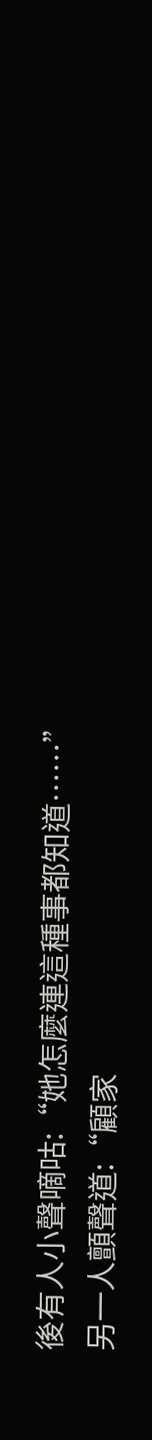後有人小聲嘀咕:“她怎麼連這種事都知道……”
另一人顫聲道:“顧家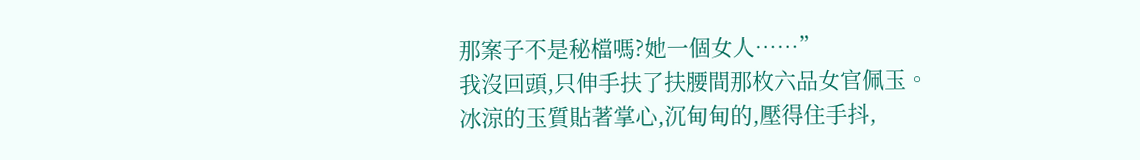那案子不是秘檔嗎?她一個女人……”
我沒回頭,只伸手扶了扶腰間那枚六品女官佩玉。
冰涼的玉質貼著掌心,沉甸甸的,壓得住手抖,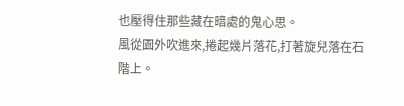也壓得住那些藏在暗處的鬼心思。
風從園外吹進來,捲起幾片落花,打著旋兒落在石階上。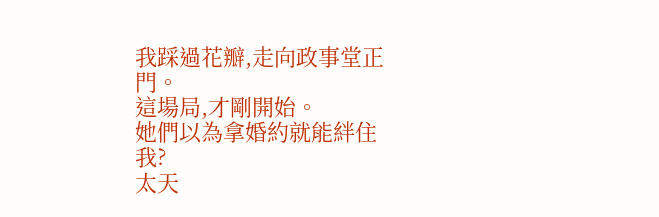我踩過花瓣,走向政事堂正門。
這場局,才剛開始。
她們以為拿婚約就能絆住我?
太天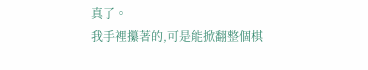真了。
我手裡攥著的,可是能掀翻整個棋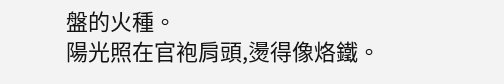盤的火種。
陽光照在官袍肩頭,燙得像烙鐵。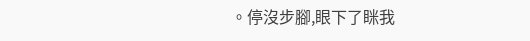。停沒步腳,眼下了眯我